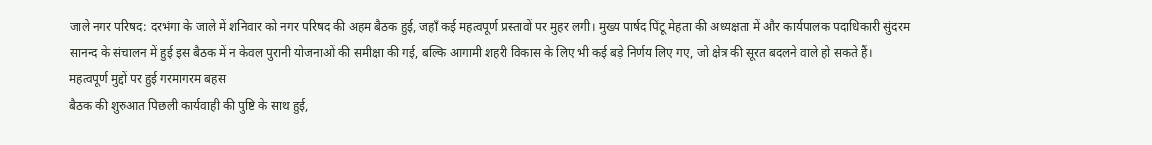जाले नगर परिषद: दरभंगा के जाले में शनिवार को नगर परिषद की अहम बैठक हुई, जहाँ कई महत्वपूर्ण प्रस्तावों पर मुहर लगी। मुख्य पार्षद पिंटू मेहता की अध्यक्षता में और कार्यपालक पदाधिकारी सुंदरम सानन्द के संचालन में हुई इस बैठक में न केवल पुरानी योजनाओं की समीक्षा की गई, बल्कि आगामी शहरी विकास के लिए भी कई बड़े निर्णय लिए गए, जो क्षेत्र की सूरत बदलने वाले हो सकते हैं।
महत्वपूर्ण मुद्दों पर हुई गरमागरम बहस
बैठक की शुरुआत पिछली कार्यवाही की पुष्टि के साथ हुई,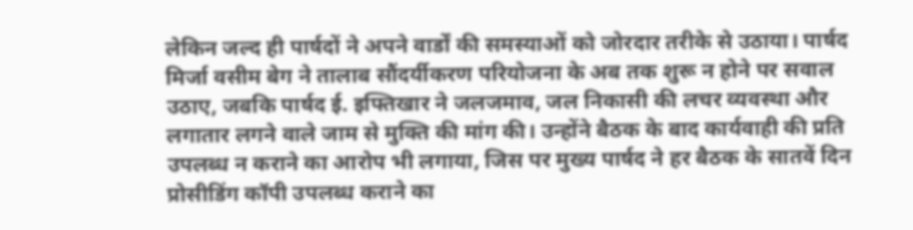लेकिन जल्द ही पार्षदों ने अपने वार्डों की समस्याओं को जोरदार तरीके से उठाया। पार्षद मिर्जा वसीम बेग ने तालाब सौंदर्यीकरण परियोजना के अब तक शुरू न होने पर सवाल उठाए, जबकि पार्षद ई. इफ्तिखार ने जलजमाव, जल निकासी की लचर व्यवस्था और लगातार लगने वाले जाम से मुक्ति की मांग की। उन्होंने बैठक के बाद कार्यवाही की प्रति उपलब्ध न कराने का आरोप भी लगाया, जिस पर मुख्य पार्षद ने हर बैठक के सातवें दिन प्रोसीडिंग कॉपी उपलब्ध कराने का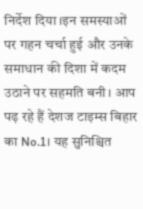निर्देश दिया।इन समस्याओं पर गहन चर्चा हुई और उनके समाधान की दिशा में कदम उठाने पर सहमति बनी। आप पढ़ रहे हैं देशज टाइम्स बिहार का No.1। यह सुनिश्चित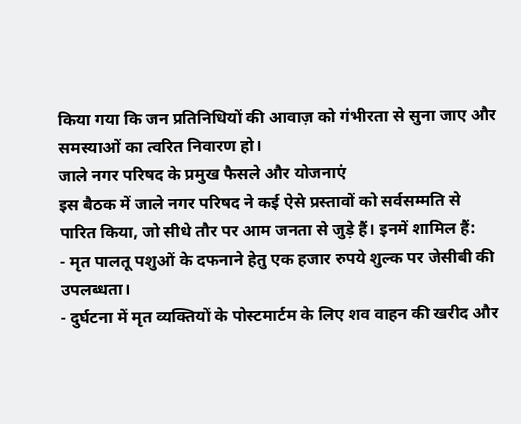किया गया कि जन प्रतिनिधियों की आवाज़ को गंभीरता से सुना जाए और समस्याओं का त्वरित निवारण हो।
जाले नगर परिषद के प्रमुख फैसले और योजनाएं
इस बैठक में जाले नगर परिषद ने कई ऐसे प्रस्तावों को सर्वसम्मति से पारित किया, जो सीधे तौर पर आम जनता से जुड़े हैं। इनमें शामिल हैं:
- मृत पालतू पशुओं के दफनाने हेतु एक हजार रुपये शुल्क पर जेसीबी की उपलब्धता।
- दुर्घटना में मृत व्यक्तियों के पोस्टमार्टम के लिए शव वाहन की खरीद और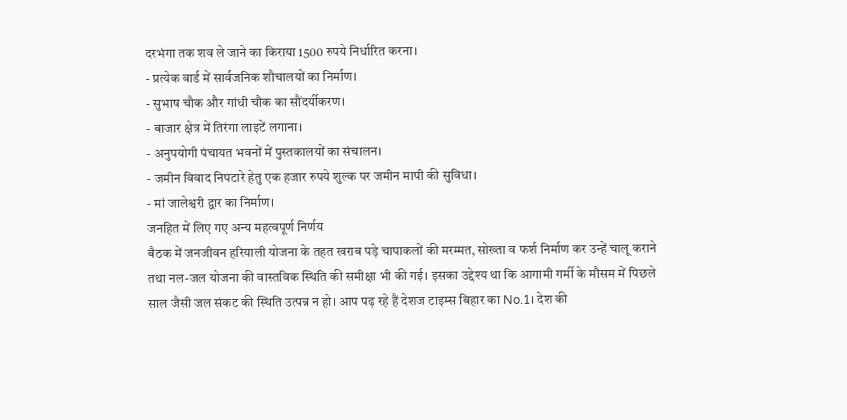दरभंगा तक शव ले जाने का किराया 1500 रुपये निर्धारित करना।
- प्रत्येक वार्ड में सार्वजनिक शौचालयों का निर्माण।
- सुभाष चौक और गांधी चौक का सौंदर्यीकरण।
- बाजार क्षेत्र में तिरंगा लाइटें लगाना।
- अनुपयोगी पंचायत भवनों में पुस्तकालयों का संचालन।
- जमीन विवाद निपटारे हेतु एक हजार रुपये शुल्क पर जमीन मापी की सुविधा।
- मां जालेश्वरी द्वार का निर्माण।
जनहित में लिए गए अन्य महत्वपूर्ण निर्णय
बैठक में जनजीवन हरियाली योजना के तहत खराब पड़े चापाकलों की मरम्मत, सोख्ता व फर्श निर्माण कर उन्हें चालू कराने तथा नल-जल योजना की वास्तविक स्थिति की समीक्षा भी की गई। इसका उद्देश्य था कि आगामी गर्मी के मौसम में पिछले साल जैसी जल संकट की स्थिति उत्पन्न न हो। आप पढ़ रहे हैं देशज टाइम्स बिहार का No.1। देश की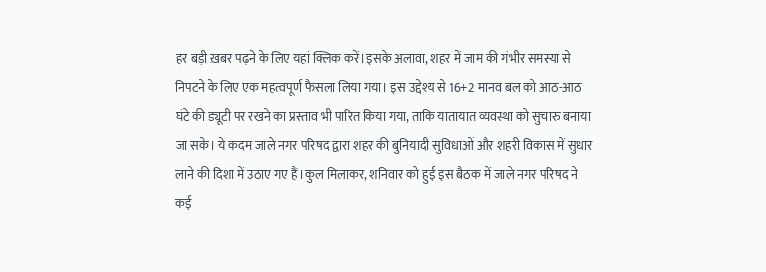हर बड़ी ख़बर पढ़ने के लिए यहां क्लिक करें।इसके अलावा, शहर में जाम की गंभीर समस्या से निपटने के लिए एक महत्वपूर्ण फैसला लिया गया। इस उद्देश्य से 16+2 मानव बल को आठ-आठ घंटे की ड्यूटी पर रखने का प्रस्ताव भी पारित किया गया, ताकि यातायात व्यवस्था को सुचारु बनाया जा सके। ये कदम जाले नगर परिषद द्वारा शहर की बुनियादी सुविधाओं और शहरी विकास में सुधार लाने की दिशा में उठाए गए हैं।कुल मिलाकर, शनिवार को हुई इस बैठक में जाले नगर परिषद ने कई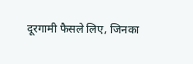दूरगामी फैसले लिए, जिनका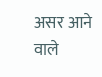असर आने वाले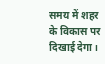समय में शहर के विकास पर दिखाई देगा।